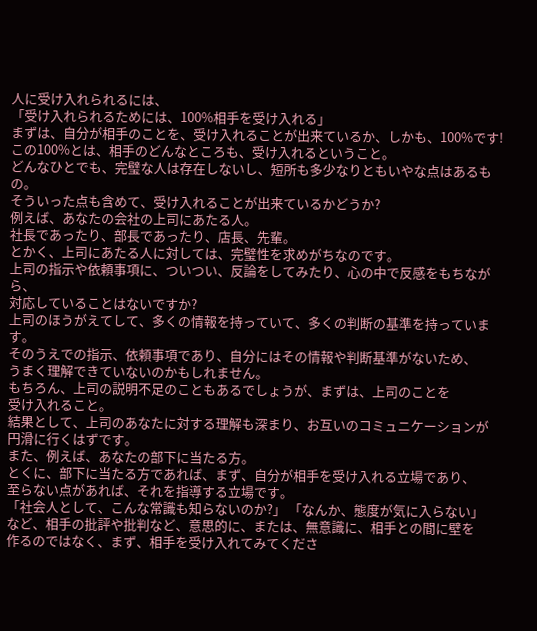人に受け入れられるには、
「受け入れられるためには、100%相手を受け入れる」
まずは、自分が相手のことを、受け入れることが出来ているか、しかも、100%です!
この100%とは、相手のどんなところも、受け入れるということ。
どんなひとでも、完璧な人は存在しないし、短所も多少なりともいやな点はあるもの。
そういった点も含めて、受け入れることが出来ているかどうか?
例えば、あなたの会社の上司にあたる人。
社長であったり、部長であったり、店長、先輩。
とかく、上司にあたる人に対しては、完璧性を求めがちなのです。
上司の指示や依頼事項に、ついつい、反論をしてみたり、心の中で反感をもちながら、
対応していることはないですか?
上司のほうがえてして、多くの情報を持っていて、多くの判断の基準を持っています。
そのうえでの指示、依頼事項であり、自分にはその情報や判断基準がないため、
うまく理解できていないのかもしれません。
もちろん、上司の説明不足のこともあるでしょうが、まずは、上司のことを
受け入れること。
結果として、上司のあなたに対する理解も深まり、お互いのコミュニケーションが
円滑に行くはずです。
また、例えば、あなたの部下に当たる方。
とくに、部下に当たる方であれば、まず、自分が相手を受け入れる立場であり、
至らない点があれば、それを指導する立場です。
「社会人として、こんな常識も知らないのか?」 「なんか、態度が気に入らない」
など、相手の批評や批判など、意思的に、または、無意識に、相手との間に壁を
作るのではなく、まず、相手を受け入れてみてくださ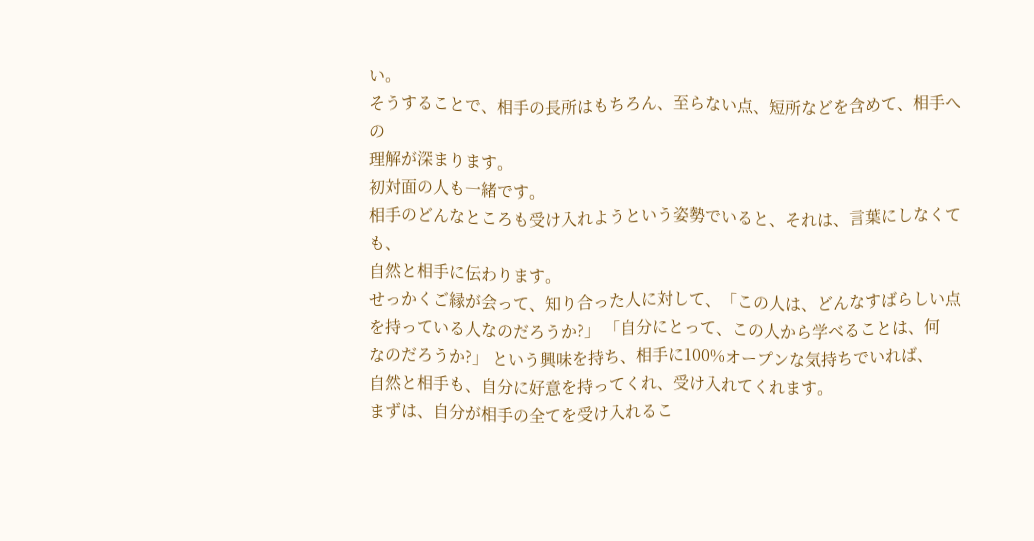い。
そうすることで、相手の長所はもちろん、至らない点、短所などを含めて、相手への
理解が深まります。
初対面の人も一緒です。
相手のどんなところも受け入れようという姿勢でいると、それは、言葉にしなくても、
自然と相手に伝わります。
せっかくご縁が会って、知り合った人に対して、「この人は、どんなすばらしい点
を持っている人なのだろうか?」 「自分にとって、この人から学べることは、何
なのだろうか?」 という興味を持ち、相手に100%オープンな気持ちでいれば、
自然と相手も、自分に好意を持ってくれ、受け入れてくれます。
まずは、自分が相手の全てを受け入れるこ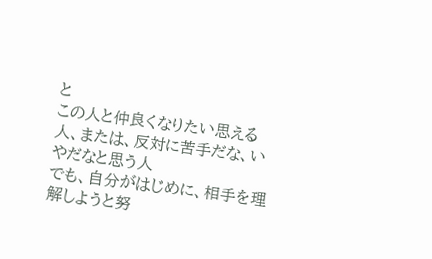と
この人と仲良くなりたい思える人、または、反対に苦手だな、いやだなと思う人
でも、自分がはじめに、相手を理解しようと努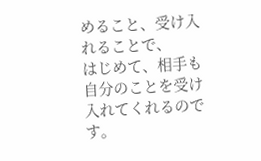めること、受け入れることで、
はじめて、相手も自分のことを受け入れてくれるのです。